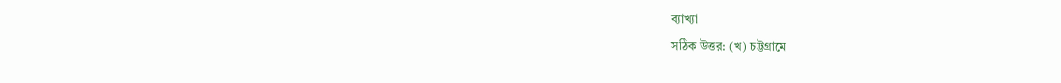ব্যাখ্যা
সঠিক উত্তর: (খ) চট্টগ্রামে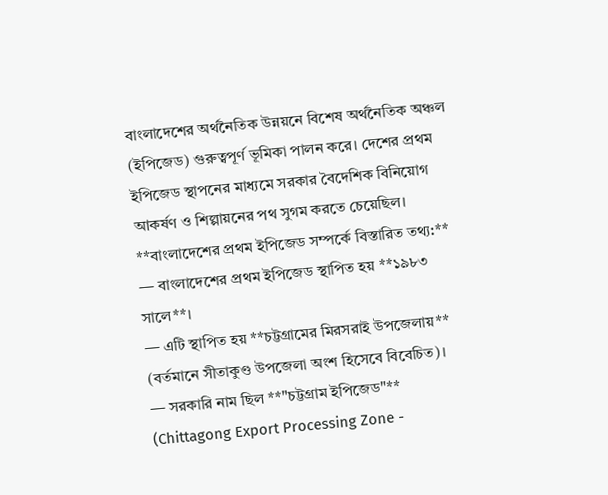বাংলাদেশের অর্থনৈতিক উন্নয়নে বিশেষ অর্থনৈতিক অঞ্চল (ইপিজেড) গুরুত্বপূর্ণ ভূমিকা পালন করে। দেশের প্রথম ইপিজেড স্থাপনের মাধ্যমে সরকার বৈদেশিক বিনিয়োগ আকর্ষণ ও শিল্পায়নের পথ সুগম করতে চেয়েছিল।
**বাংলাদেশের প্রথম ইপিজেড সম্পর্কে বিস্তারিত তথ্য:**
— বাংলাদেশের প্রথম ইপিজেড স্থাপিত হয় **১৯৮৩ সালে**।
— এটি স্থাপিত হয় **চট্টগ্রামের মিরসরাই উপজেলায়** (বর্তমানে সীতাকুণ্ড উপজেলা অংশ হিসেবে বিবেচিত)।
— সরকারি নাম ছিল **"চট্টগ্রাম ইপিজেড"** (Chittagong Export Processing Zone -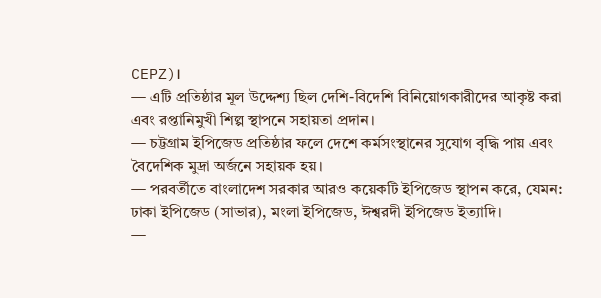CEPZ)।
— এটি প্রতিষ্ঠার মূল উদ্দেশ্য ছিল দেশি-বিদেশি বিনিয়োগকারীদের আকৃষ্ট করা এবং রপ্তানিমুখী শিল্প স্থাপনে সহায়তা প্রদান।
— চট্টগ্রাম ইপিজেড প্রতিষ্ঠার ফলে দেশে কর্মসংস্থানের সুযোগ বৃদ্ধি পায় এবং বৈদেশিক মুদ্রা অর্জনে সহায়ক হয়।
— পরবর্তীতে বাংলাদেশ সরকার আরও কয়েকটি ইপিজেড স্থাপন করে, যেমন: ঢাকা ইপিজেড (সাভার), মংলা ইপিজেড, ঈশ্বরদী ইপিজেড ইত্যাদি।
—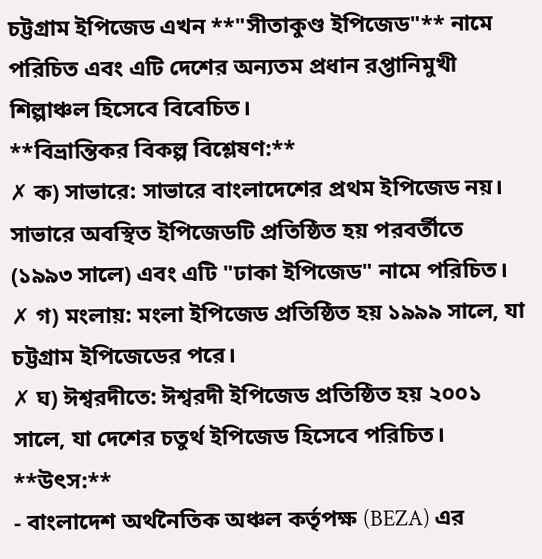চট্টগ্রাম ইপিজেড এখন **"সীতাকুণ্ড ইপিজেড"** নামে পরিচিত এবং এটি দেশের অন্যতম প্রধান রপ্তানিমুখী শিল্পাঞ্চল হিসেবে বিবেচিত।
**বিভ্রান্তিকর বিকল্প বিশ্লেষণ:**
✗ ক) সাভারে: সাভারে বাংলাদেশের প্রথম ইপিজেড নয়। সাভারে অবস্থিত ইপিজেডটি প্রতিষ্ঠিত হয় পরবর্তীতে (১৯৯৩ সালে) এবং এটি "ঢাকা ইপিজেড" নামে পরিচিত।
✗ গ) মংলায়: মংলা ইপিজেড প্রতিষ্ঠিত হয় ১৯৯৯ সালে, যা চট্টগ্রাম ইপিজেডের পরে।
✗ ঘ) ঈশ্বরদীতে: ঈশ্বরদী ইপিজেড প্রতিষ্ঠিত হয় ২০০১ সালে, যা দেশের চতুর্থ ইপিজেড হিসেবে পরিচিত।
**উৎস:**
- বাংলাদেশ অর্থনৈতিক অঞ্চল কর্তৃপক্ষ (BEZA) এর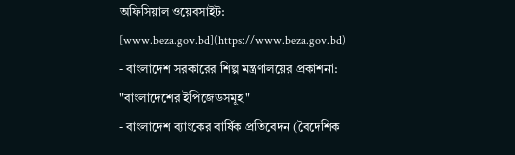অফিসিয়াল ওয়েবসাইট: [www.beza.gov.bd](https://www.beza.gov.bd)
- বাংলাদেশ সরকারের শিল্প মন্ত্রণালয়ের প্রকাশনা: "বাংলাদেশের ইপিজেডসমূহ"
- বাংলাদেশ ব্যাংকের বার্ষিক প্রতিবেদন (বৈদেশিক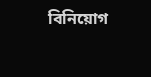বিনিয়োগ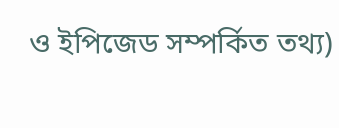ও ইপিজেড সম্পর্কিত তথ্য)